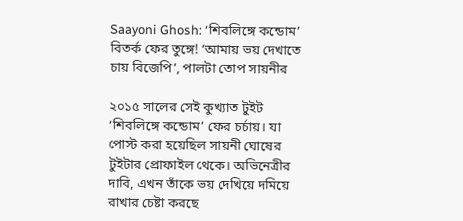Saayoni Ghosh: ‘শিবলিঙ্গে কন্ডোম’ বিতর্ক ফের তুঙ্গে! ‘আমায় ভয় দেখাতে চায় বিজেপি’, পালটা তোপ সায়নীর

২০১৫ সালের সেই কুখ্যাত টুইট ‘শিবলিঙ্গে কন্ডোম’ ফের চর্চায়। যা পোস্ট করা হয়েছিল সায়নী ঘোষের টুইটার প্রোফাইল থেকে। অভিনেত্রীর দাবি, এখন তাঁকে ভয় দেখিয়ে দমিয়ে রাখার চেষ্টা করছে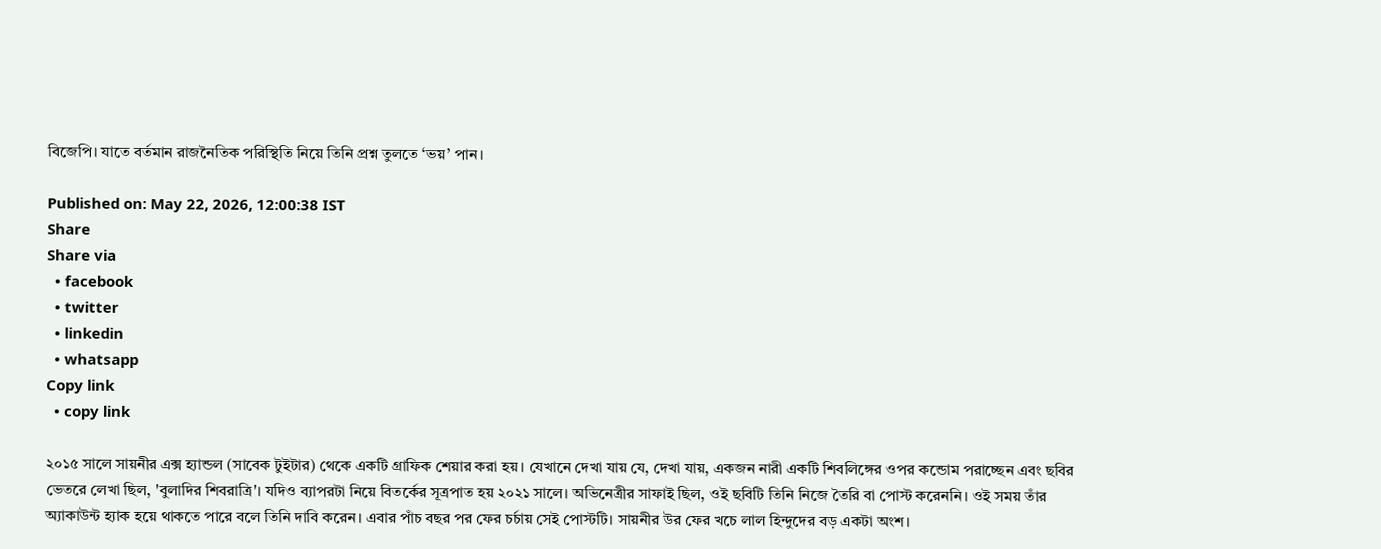বিজেপি। যাতে বর্তমান রাজনৈতিক পরিস্থিতি নিয়ে তিনি প্রশ্ন তুলতে ‘ভয়’ পান।

Published on: May 22, 2026, 12:00:38 IST
Share
Share via
  • facebook
  • twitter
  • linkedin
  • whatsapp
Copy link
  • copy link

২০১৫ সালে সায়নীর এক্স হ্যান্ডল (সাবেক টুইটার) থেকে একটি গ্রাফিক শেয়ার করা হয়। যেখানে দেখা যায় যে, দেখা যায়, একজন নারী একটি শিবলিঙ্গের ওপর কন্ডোম পরাচ্ছেন এবং ছবির ভেতরে লেখা ছিল, 'বুলাদির শিবরাত্রি'। যদিও ব্যাপরটা নিয়ে বিতর্কের সূত্রপাত হয় ২০২১ সালে। অভিনেত্রীর সাফাই ছিল, ওই ছবিটি তিনি নিজে তৈরি বা পোস্ট করেননি। ওই সময় তাঁর অ্যাকাউন্ট হ্যাক হয়ে থাকতে পারে বলে তিনি দাবি করেন। এবার পাঁচ বছর পর ফের চর্চায় সেই পোস্টটি। সায়নীর উর ফের খচে লাল হিন্দুদের বড় একটা অংশ।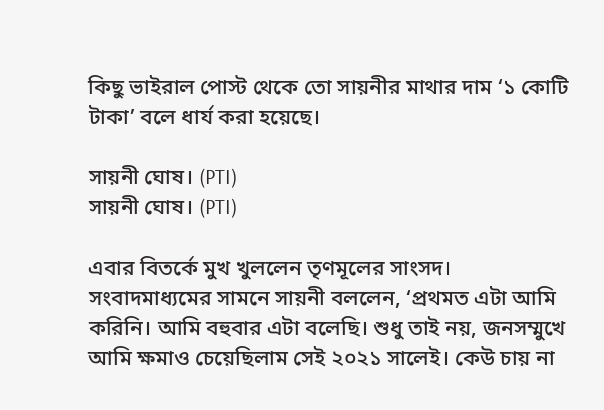কিছু ভাইরাল পোস্ট থেকে তো সায়নীর মাথার দাম ‘১ কোটি টাকা’ বলে ধার্য করা হয়েছে।

সায়নী ঘোষ। (PTI)
সায়নী ঘোষ। (PTI)

এবার বিতর্কে মুখ খুললেন তৃণমূলের সাংসদ। সংবাদমাধ্যমের সামনে সায়নী বললেন, ‘প্রথমত এটা আমি করিনি। আমি বহুবার এটা বলেছি। শুধু তাই নয়, জনসম্মুখে আমি ক্ষমাও চেয়েছিলাম সেই ২০২১ সালেই। কেউ চায় না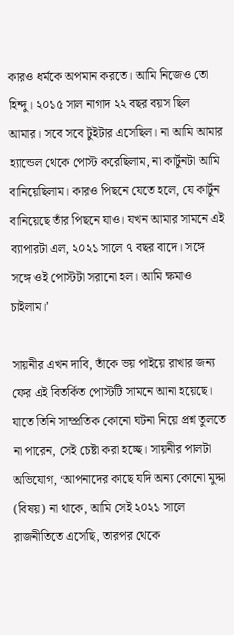কারও ধর্মকে অপমান করতে। আমি নিজেও তো হিন্দু। ২০১৫ সাল নাগাদ ২২ বছর বয়স ছিল আমার। সবে সবে টুইটার এসেছিল। না আমি আমার হ্যান্ডেল থেকে পোস্ট করেছিলাম, না কার্টুনটা আমি বানিয়েছিলাম। কারও পিছনে যেতে হলে, যে কার্টুন বানিয়েছে তাঁর পিছনে যাও। যখন আমার সামনে এই ব্যাপারটা এল, ২০২১ সালে ৭ বছর বাদে। সঙ্গে সঙ্গে ওই পোস্টটা সরানো হল। আমি ক্ষমাও চাইলাম।’

সায়নীর এখন দাবি, তাঁকে ভয় পাইয়ে রাখার জন্য ফের এই বিতর্কিত পোস্টটি সামনে আনা হয়েছে। যাতে তিনি সাম্প্রতিক কোনো ঘটনা নিয়ে প্রশ্ন তুলতে না পারেন, সেই চেষ্টা করা হচ্ছে। সায়নীর পালটা অভিযোগ, ‘আপনাদের কাছে যদি অন্য কোনো মুদ্দা (বিষয়) না থাকে, আমি সেই ২০২১ সালে রাজনীতিতে এসেছি, তারপর থেকে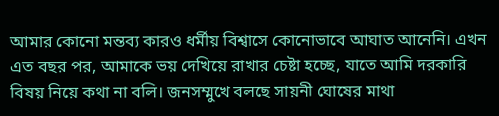আমার কোনো মন্তব্য কারও ধর্মীয় বিশ্বাসে কোনোভাবে আঘাত আনেনি। এখন এত বছর পর, আমাকে ভয় দেখিয়ে রাখার চেষ্টা হচ্ছে, যাতে আমি দরকারি বিষয় নিয়ে কথা না বলি। জনসম্মুখে বলছে সায়নী ঘোষের মাথা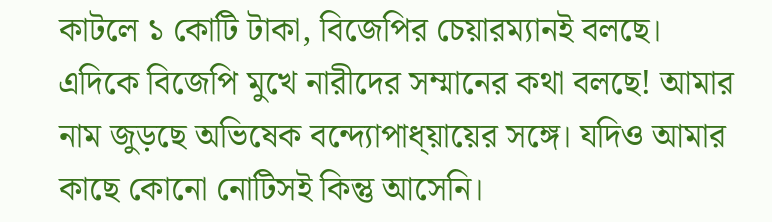কাটলে ১ কোটি টাকা, বিজেপির চেয়ারম্যানই বলছে। এদিকে বিজেপি মুখে নারীদের সম্মানের কথা বলছে! আমার নাম জুড়ছে অভিষেক বন্দ্যোপাধ্য়ায়ের সঙ্গে। যদিও আমার কাছে কোনো নোটিসই কিন্তু আসেনি।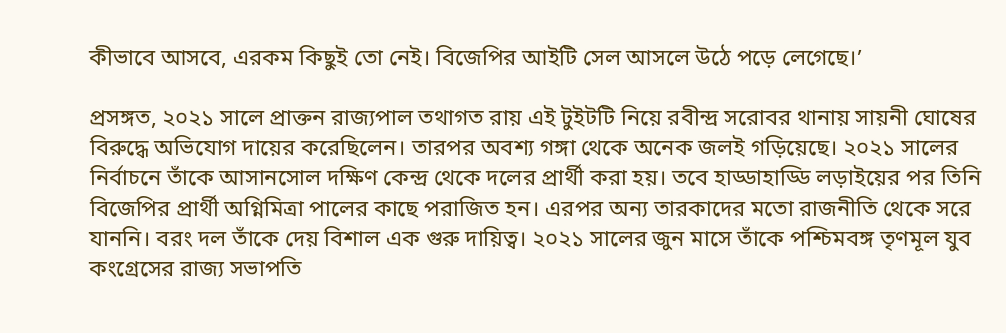কীভাবে আসবে, এরকম কিছুই তো নেই। বিজেপির আইটি সেল আসলে উঠে পড়ে লেগেছে।’

প্রসঙ্গত, ২০২১ সালে প্রাক্তন রাজ্যপাল তথাগত রায় এই টুইটটি নিয়ে রবীন্দ্র সরোবর থানায় সায়নী ঘোষের বিরুদ্ধে অভিযোগ দায়ের করেছিলেন। তারপর অবশ্য গঙ্গা থেকে অনেক জলই গড়িয়েছে। ২০২১ সালের নির্বাচনে তাঁকে আসানসোল দক্ষিণ কেন্দ্র থেকে দলের প্রার্থী করা হয়। তবে হাড্ডাহাড্ডি লড়াইয়ের পর তিনি বিজেপির প্রার্থী অগ্নিমিত্রা পালের কাছে পরাজিত হন। এরপর অন্য তারকাদের মতো রাজনীতি থেকে সরে যাননি। বরং দল তাঁকে দেয় বিশাল এক গুরু দায়িত্ব। ২০২১ সালের জুন মাসে তাঁকে পশ্চিমবঙ্গ তৃণমূল যুব কংগ্রেসের রাজ্য সভাপতি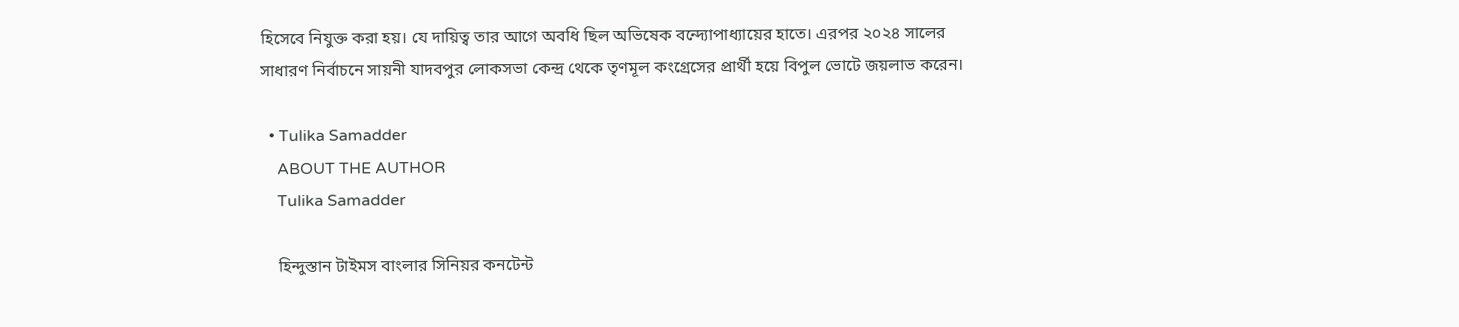হিসেবে নিযুক্ত করা হয়। যে দায়িত্ব তার আগে অবধি ছিল অভিষেক বন্দ্যোপাধ্যায়ের হাতে। এরপর ২০২৪ সালের সাধারণ নির্বাচনে সায়নী যাদবপুর লোকসভা কেন্দ্র থেকে তৃণমূল কংগ্রেসের প্রার্থী হয়ে বিপুল ভোটে জয়লাভ করেন।

  • Tulika Samadder
    ABOUT THE AUTHOR
    Tulika Samadder

    হিন্দুস্তান টাইমস বাংলার সিনিয়র কনটেন্ট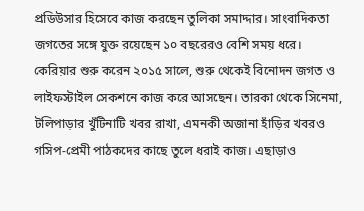প্রডিউসার হিসেবে কাজ করছেন তুলিকা সমাদ্দার। সাংবাদিকতা জগতের সঙ্গে যুক্ত রয়েছেন ১০ বছরেরও বেশি সময় ধরে। কেরিয়ার শুরু করেন ২০১৫ সালে, শুরু থেকেই বিনোদন জগত ও লাইফস্টাইল সেকশনে কাজ করে আসছেন। তারকা থেকে সিনেমা, টলিপাড়ার খুঁটিনাটি খবর রাখা, এমনকী অজানা হাঁড়ির খবরও গসিপ-প্রেমী পাঠকদের কাছে তুলে ধরাই কাজ। এছাড়াও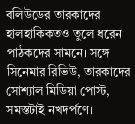বলিউডের তারকাদের হালহাকিকতও তুলে ধরেন পাঠকদের সামনে। সঙ্গে সিনেমার রিভিউ, তারকাদের সোশ্যাল মিডিয়া পোস্ট, সমস্তটাই নখদর্পণে।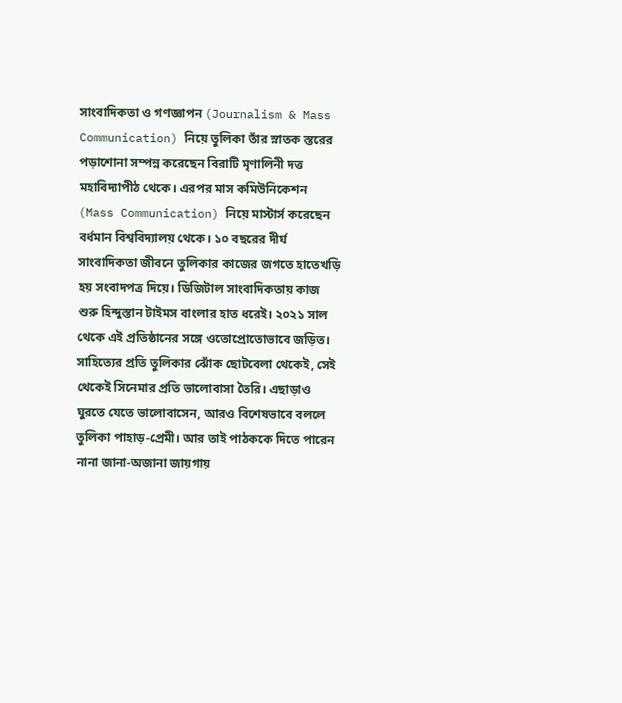সাংবাদিকতা ও গণজ্ঞাপন (Journalism & Mass Communication) নিয়ে তুলিকা তাঁর স্নাতক স্তরের পড়াশোনা সম্পন্ন করেছেন বিরাটি মৃণালিনী দত্ত মহাবিদ্যাপীঠ থেকে। এরপর মাস কমিউনিকেশন (Mass Communication) নিয়ে মাস্টার্স করেছেন বর্ধমান বিশ্ববিদ্যালয় থেকে। ১০ বছরের দীর্ঘ সাংবাদিকতা জীবনে তুলিকার কাজের জগতে হাতেখড়ি হয় সংবাদপত্র দিয়ে। ডিজিটাল সাংবাদিকতায় কাজ শুরু হিন্দুস্তান টাইমস বাংলার হাত ধরেই। ২০২১ সাল থেকে এই প্রতিষ্ঠানের সঙ্গে ওতোপ্রোতোভাবে জড়িত। সাহিত্যের প্রতি তুলিকার ঝোঁক ছোটবেলা থেকেই, সেই থেকেই সিনেমার প্রতি ভালোবাসা তৈরি। এছাড়াও ঘুরতে যেতে ভালোবাসেন, আরও বিশেষভাবে বললে তুলিকা পাহাড়-প্রেমী। আর তাই পাঠককে দিতে পারেন নানা জানা-অজানা জায়গায়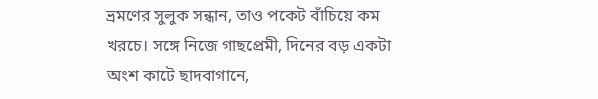ভ্রমণের সুলুক সন্ধান, তাও পকেট বাঁচিয়ে কম খরচে। সঙ্গে নিজে গাছপ্রেমী, দিনের বড় একটা অংশ কাটে ছাদবাগানে,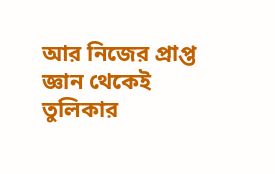আর নিজের প্রাপ্ত জ্ঞান থেকেই তুলিকার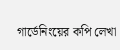গার্ডেনিংয়ের কপি লেখা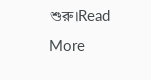শুরু।Read More